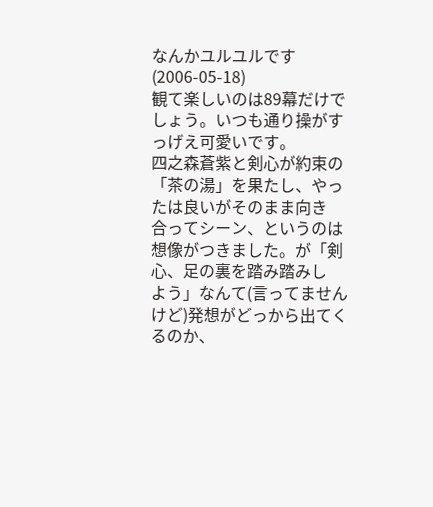なんかユルユルです
(2006-05-18)
観て楽しいのは89幕だけでしょう。いつも通り操がすっげえ可愛いです。
四之森蒼紫と剣心が約束の「茶の湯」を果たし、やったは良いがそのまま向き
合ってシーン、というのは想像がつきました。が「剣心、足の裏を踏み踏みし
よう」なんて(言ってませんけど)発想がどっから出てくるのか、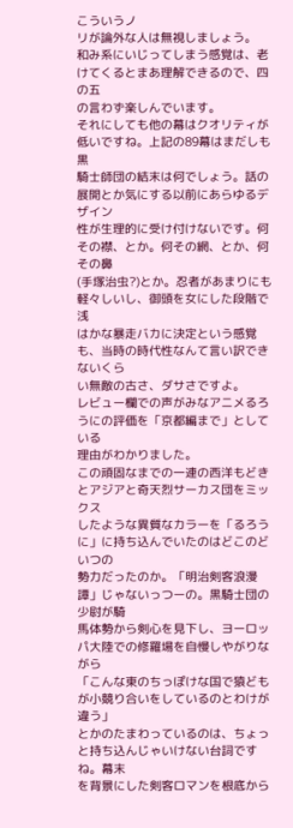こういうノ
リが論外な人は無視しましょう。
和み系にいじってしまう感覚は、老けてくるとまあ理解できるので、四の五
の言わず楽しんでいます。
それにしても他の幕はクオリティが低いですね。上記の89幕はまだしも黒
騎士師団の結末は何でしょう。話の展開とか気にする以前にあらゆるデザイン
性が生理的に受け付けないです。何その襟、とか。何その網、とか、何その鼻
(手塚治虫?)とか。忍者があまりにも軽々しいし、御頭を女にした段階で浅
はかな暴走バカに決定という感覚も、当時の時代性なんて言い訳できないくら
い無敵の古さ、ダサさですよ。
レビュー欄での声がみなアニメるろうにの評価を「京都編まで」としている
理由がわかりました。
この頑固なまでの一連の西洋もどきとアジアと奇天烈サーカス団をミックス
したような異質なカラーを「るろうに」に持ち込んでいたのはどこのどいつの
勢力だったのか。「明治剣客浪漫譚」じゃないっつーの。黒騎士団の少尉が騎
馬体勢から剣心を見下し、ヨーロッパ大陸での修羅場を自慢しやがりながら
「こんな東のちっぽけな国で猿どもが小競り合いをしているのとわけが違う」
とかのたまわっているのは、ちょっと持ち込んじゃいけない台詞ですね。幕末
を背景にした剣客ロマンを根底から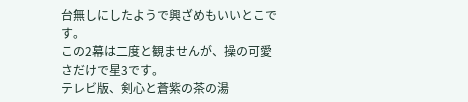台無しにしたようで興ざめもいいとこです。
この2幕は二度と観ませんが、操の可愛さだけで星3です。
テレビ版、剣心と蒼紫の茶の湯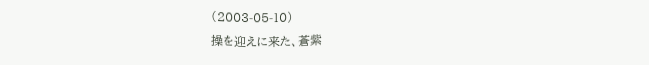(2003-05-10)
操を迎えに来た、蒼紫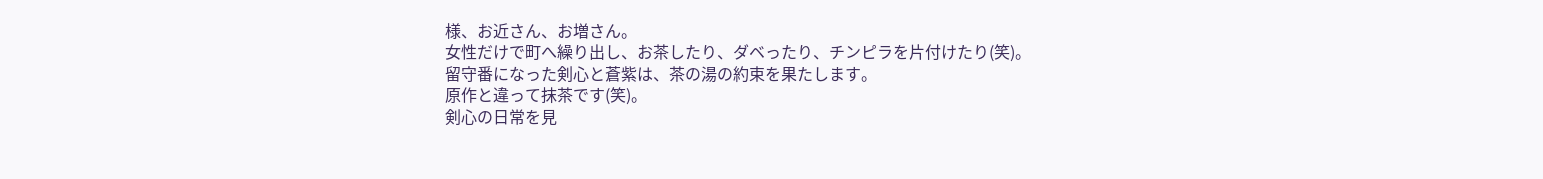様、お近さん、お増さん。
女性だけで町へ繰り出し、お茶したり、ダベったり、チンピラを片付けたり(笑)。
留守番になった剣心と蒼紫は、茶の湯の約束を果たします。
原作と違って抹茶です(笑)。
剣心の日常を見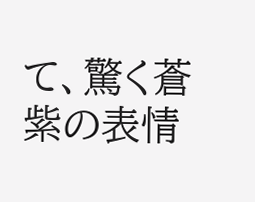て、驚く蒼紫の表情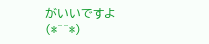がいいですよ(*^^*)